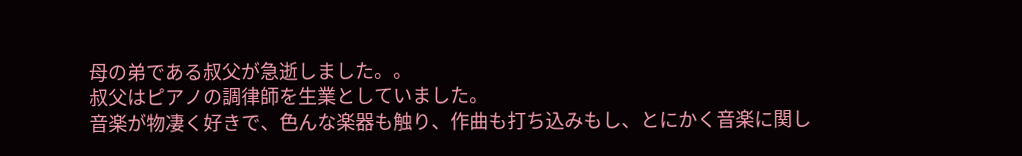母の弟である叔父が急逝しました。。
叔父はピアノの調律師を生業としていました。
音楽が物凄く好きで、色んな楽器も触り、作曲も打ち込みもし、とにかく音楽に関し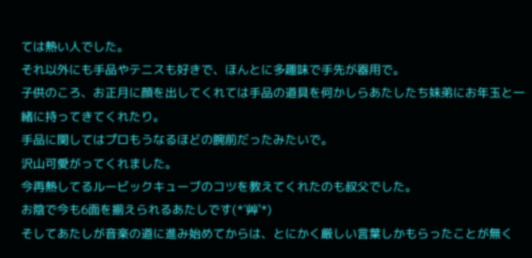ては熱い人でした。
それ以外にも手品やテニスも好きで、ほんとに多趣味で手先が器用で。
子供のころ、お正月に顔を出してくれては手品の道具を何かしらあたしたち妹弟にお年玉と一緒に持ってきてくれたり。
手品に関してはプロもうなるほどの腕前だったみたいで。
沢山可愛がってくれました。
今再熱してるルービックキューブのコツを教えてくれたのも叔父でした。
お陰で今も6面を揃えられるあたしです(*´艸`*)
そしてあたしが音楽の道に進み始めてからは、とにかく厳しい言葉しかもらったことが無く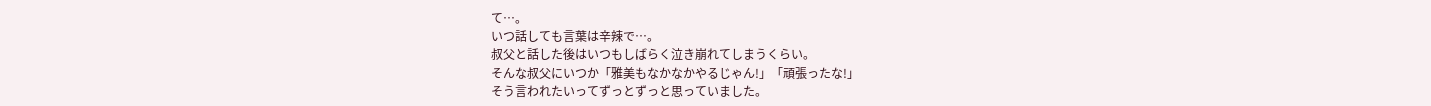て…。
いつ話しても言葉は辛辣で…。
叔父と話した後はいつもしばらく泣き崩れてしまうくらい。
そんな叔父にいつか「雅美もなかなかやるじゃん!」「頑張ったな!」
そう言われたいってずっとずっと思っていました。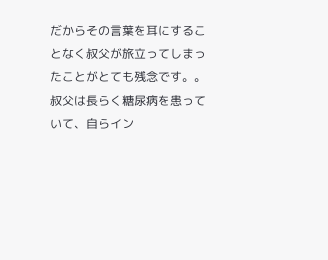だからその言葉を耳にすることなく叔父が旅立ってしまったことがとても残念です。。
叔父は長らく糖尿病を患っていて、自らイン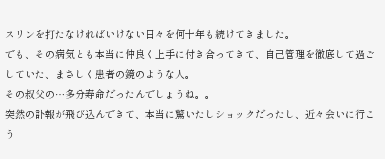スリンを打たなければいけない日々を何十年も続けてきました。
でも、その病気とも本当に仲良く上手に付き合ってきて、自己管理を徹底して過ごしていた、まさしく患者の鏡のような人。
その叔父の…多分寿命だったんでしょうね。。
突然の訃報が飛び込んできて、本当に驚いたしショックだったし、近々会いに行こう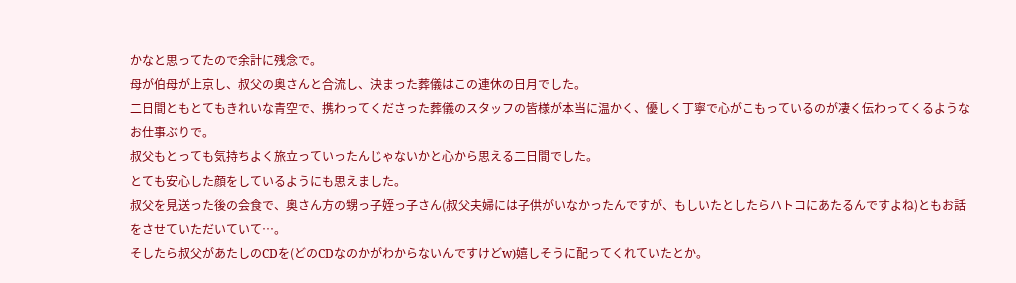かなと思ってたので余計に残念で。
母が伯母が上京し、叔父の奥さんと合流し、決まった葬儀はこの連休の日月でした。
二日間ともとてもきれいな青空で、携わってくださった葬儀のスタッフの皆様が本当に温かく、優しく丁寧で心がこもっているのが凄く伝わってくるようなお仕事ぶりで。
叔父もとっても気持ちよく旅立っていったんじゃないかと心から思える二日間でした。
とても安心した顔をしているようにも思えました。
叔父を見送った後の会食で、奥さん方の甥っ子姪っ子さん(叔父夫婦には子供がいなかったんですが、もしいたとしたらハトコにあたるんですよね)ともお話をさせていただいていて…。
そしたら叔父があたしのCDを(どのCDなのかがわからないんですけどw)嬉しそうに配ってくれていたとか。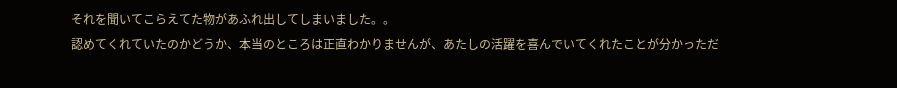それを聞いてこらえてた物があふれ出してしまいました。。
認めてくれていたのかどうか、本当のところは正直わかりませんが、あたしの活躍を喜んでいてくれたことが分かっただ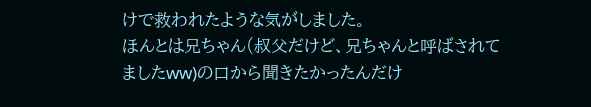けで救われたような気がしました。
ほんとは兄ちゃん(叔父だけど、兄ちゃんと呼ばされてましたww)の口から聞きたかったんだけ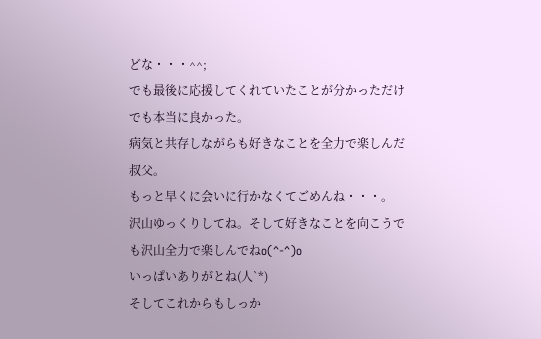どな・・・^^;
でも最後に応援してくれていたことが分かっただけでも本当に良かった。
病気と共存しながらも好きなことを全力で楽しんだ叔父。
もっと早くに会いに行かなくてごめんね・・・。
沢山ゆっくりしてね。そして好きなことを向こうでも沢山全力で楽しんでねo(^-^)o
いっぱいありがとね(人`*)
そしてこれからもしっか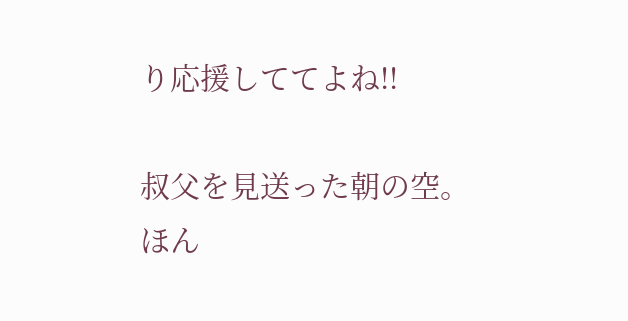り応援しててよね!!

叔父を見送った朝の空。
ほん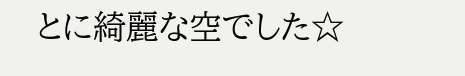とに綺麗な空でした☆